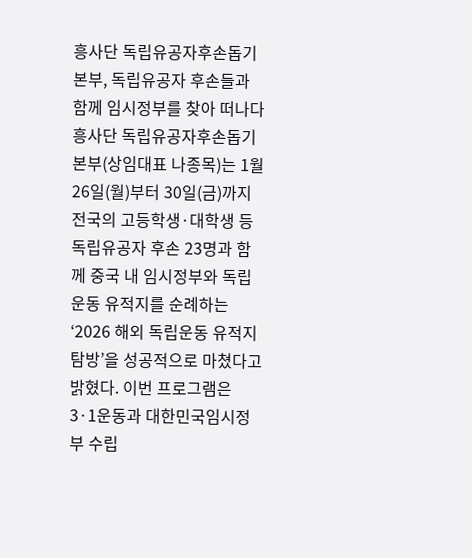흥사단 독립유공자후손돕기본부, 독립유공자 후손들과 함께 임시정부를 찾아 떠나다
흥사단 독립유공자후손돕기본부(상임대표 나종목)는 1월 26일(월)부터 30일(금)까지 전국의 고등학생·대학생 등 독립유공자 후손 23명과 함께 중국 내 임시정부와 독립운동 유적지를 순례하는 ‘2026 해외 독립운동 유적지 탐방’을 성공적으로 마쳤다고 밝혔다. 이번 프로그램은 3·1운동과 대한민국임시정부 수립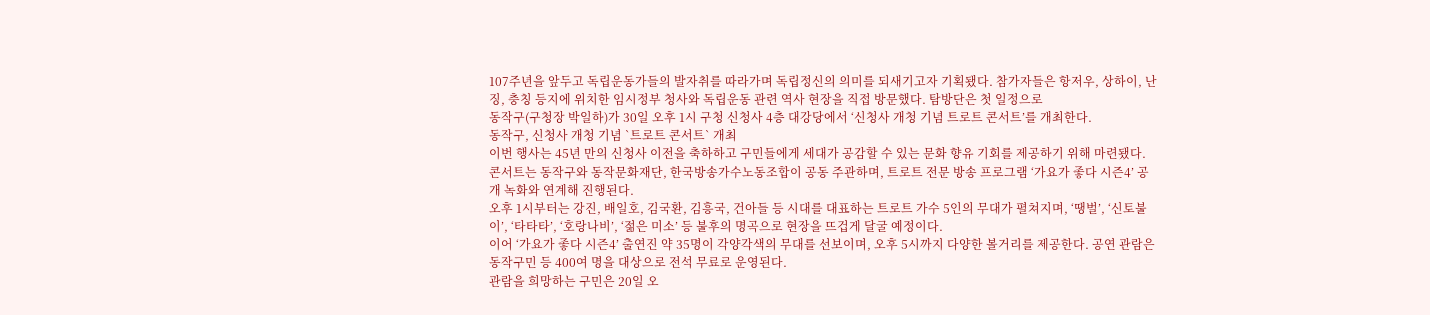107주년을 앞두고 독립운동가들의 발자취를 따라가며 독립정신의 의미를 되새기고자 기획됐다. 참가자들은 항저우, 상하이, 난징, 충칭 등지에 위치한 임시정부 청사와 독립운동 관련 역사 현장을 직접 방문했다. 탐방단은 첫 일정으로
동작구(구청장 박일하)가 30일 오후 1시 구청 신청사 4층 대강당에서 ‘신청사 개청 기념 트로트 콘서트’를 개최한다.
동작구, 신청사 개청 기념 `트로트 콘서트` 개최
이번 행사는 45년 만의 신청사 이전을 축하하고 구민들에게 세대가 공감할 수 있는 문화 향유 기회를 제공하기 위해 마련됐다.
콘서트는 동작구와 동작문화재단, 한국방송가수노동조합이 공동 주관하며, 트로트 전문 방송 프로그램 ‘가요가 좋다 시즌4’ 공개 녹화와 연계해 진행된다.
오후 1시부터는 강진, 배일호, 김국환, 김흥국, 건아들 등 시대를 대표하는 트로트 가수 5인의 무대가 펼쳐지며, ‘땡벌’, ‘신토불이’, ‘타타타’, ‘호랑나비’, ‘젊은 미소’ 등 불후의 명곡으로 현장을 뜨겁게 달굴 예정이다.
이어 ‘가요가 좋다 시즌4’ 출연진 약 35명이 각양각색의 무대를 선보이며, 오후 5시까지 다양한 볼거리를 제공한다. 공연 관람은 동작구민 등 400여 명을 대상으로 전석 무료로 운영된다.
관람을 희망하는 구민은 20일 오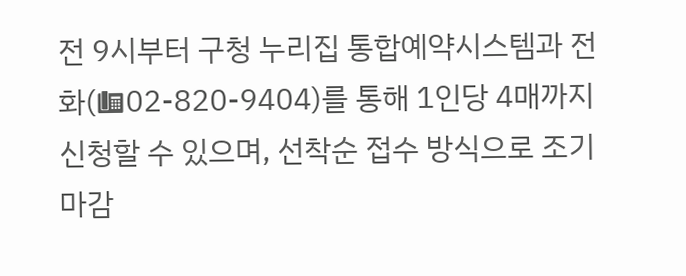전 9시부터 구청 누리집 통합예약시스템과 전화(☎02-820-9404)를 통해 1인당 4매까지 신청할 수 있으며, 선착순 접수 방식으로 조기 마감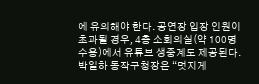에 유의해야 한다. 공연장 입장 인원이 초과될 경우, 4층 소회의실(약 100명 수용)에서 유튜브 생중계도 제공된다.
박일하 동작구청장은 “멋지게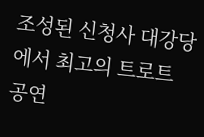조성된 신청사 대강당에서 최고의 트로트 공연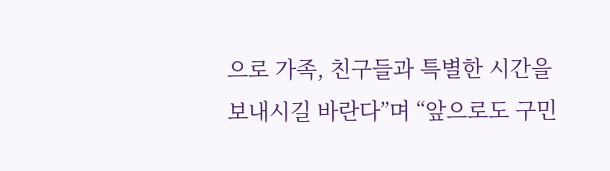으로 가족, 친구들과 특별한 시간을 보내시길 바란다”며 “앞으로도 구민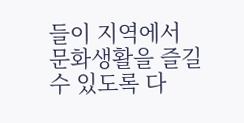들이 지역에서 문화생활을 즐길 수 있도록 다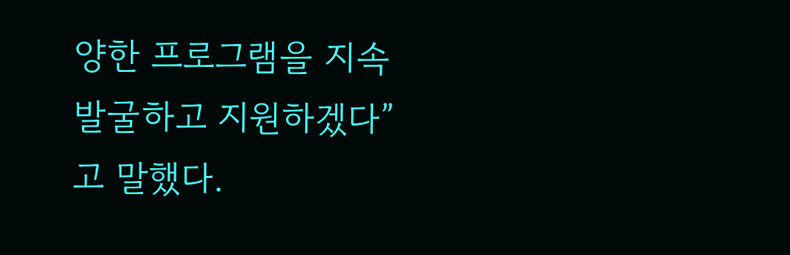양한 프로그램을 지속 발굴하고 지원하겠다”고 말했다.